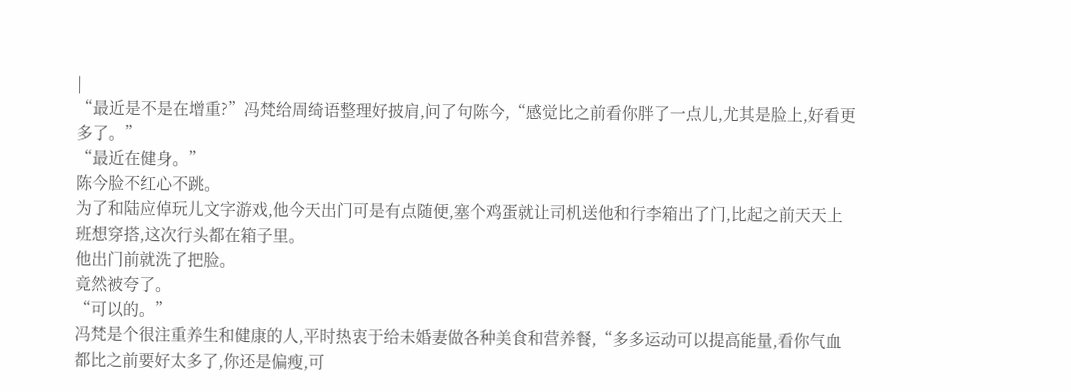|
“最近是不是在增重?”冯梵给周绮语整理好披肩,问了句陈今,“感觉比之前看你胖了一点儿,尤其是脸上,好看更多了。”
“最近在健身。”
陈今脸不红心不跳。
为了和陆应倬玩儿文字游戏,他今天出门可是有点随便,塞个鸡蛋就让司机送他和行李箱出了门,比起之前天天上班想穿搭,这次行头都在箱子里。
他出门前就洗了把脸。
竟然被夸了。
“可以的。”
冯梵是个很注重养生和健康的人,平时热衷于给未婚妻做各种美食和营养餐,“多多运动可以提高能量,看你气血都比之前要好太多了,你还是偏瘦,可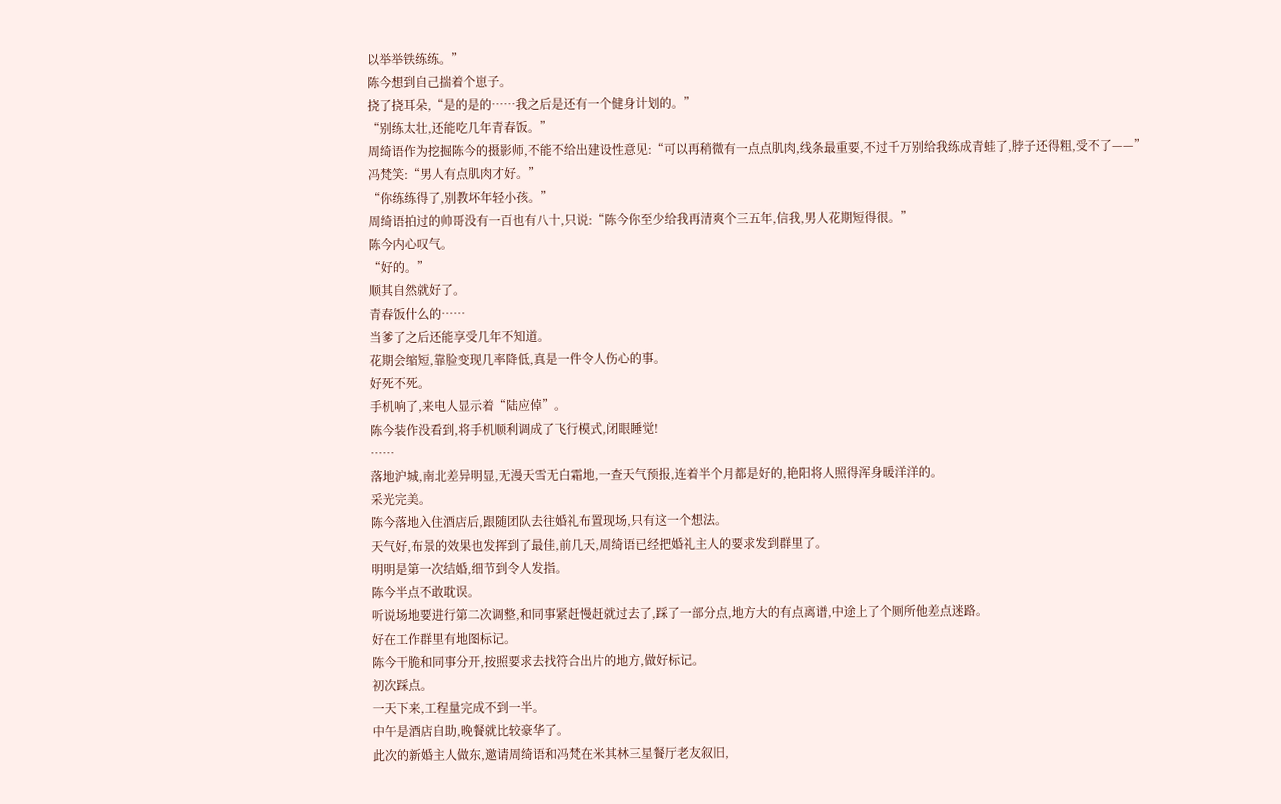以举举铁练练。”
陈今想到自己揣着个崽子。
挠了挠耳朵,“是的是的……我之后是还有一个健身计划的。”
“别练太壮,还能吃几年青春饭。”
周绮语作为挖掘陈今的摄影师,不能不给出建设性意见:“可以再稍微有一点点肌肉,线条最重要,不过千万别给我练成青蛙了,脖子还得粗,受不了——”
冯梵笑:“男人有点肌肉才好。”
“你练练得了,别教坏年轻小孩。”
周绮语拍过的帅哥没有一百也有八十,只说:“陈今你至少给我再清爽个三五年,信我,男人花期短得很。”
陈今内心叹气。
“好的。”
顺其自然就好了。
青春饭什么的……
当爹了之后还能享受几年不知道。
花期会缩短,靠脸变现几率降低,真是一件令人伤心的事。
好死不死。
手机响了,来电人显示着“陆应倬”。
陈今装作没看到,将手机顺利调成了飞行模式,闭眼睡觉!
……
落地沪城,南北差异明显,无漫天雪无白霜地,一查天气预报,连着半个月都是好的,艳阳将人照得浑身暖洋洋的。
采光完美。
陈今落地入住酒店后,跟随团队去往婚礼布置现场,只有这一个想法。
天气好,布景的效果也发挥到了最佳,前几天,周绮语已经把婚礼主人的要求发到群里了。
明明是第一次结婚,细节到令人发指。
陈今半点不敢耽误。
听说场地要进行第二次调整,和同事紧赶慢赶就过去了,踩了一部分点,地方大的有点离谱,中途上了个厕所他差点迷路。
好在工作群里有地图标记。
陈今干脆和同事分开,按照要求去找符合出片的地方,做好标记。
初次踩点。
一天下来,工程量完成不到一半。
中午是酒店自助,晚餐就比较豪华了。
此次的新婚主人做东,邀请周绮语和冯梵在米其林三星餐厅老友叙旧,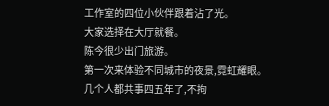工作室的四位小伙伴跟着沾了光。
大家选择在大厅就餐。
陈今很少出门旅游。
第一次来体验不同城市的夜景,霓虹耀眼。
几个人都共事四五年了,不拘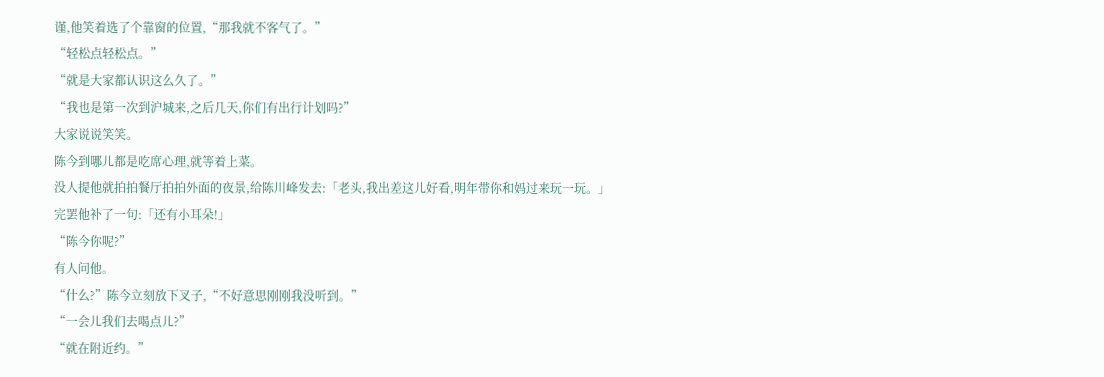谨,他笑着选了个靠窗的位置,“那我就不客气了。”
“轻松点轻松点。”
“就是大家都认识这么久了。”
“我也是第一次到沪城来,之后几天,你们有出行计划吗?”
大家说说笑笑。
陈今到哪儿都是吃席心理,就等着上菜。
没人提他就拍拍餐厅拍拍外面的夜景,给陈川峰发去:「老头,我出差这儿好看,明年带你和妈过来玩一玩。」
完罢他补了一句:「还有小耳朵!」
“陈今你呢?”
有人问他。
“什么?”陈今立刻放下叉子,“不好意思刚刚我没听到。”
“一会儿我们去喝点儿?”
“就在附近约。”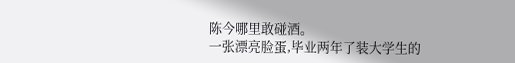陈今哪里敢碰酒。
一张漂亮脸蛋,毕业两年了装大学生的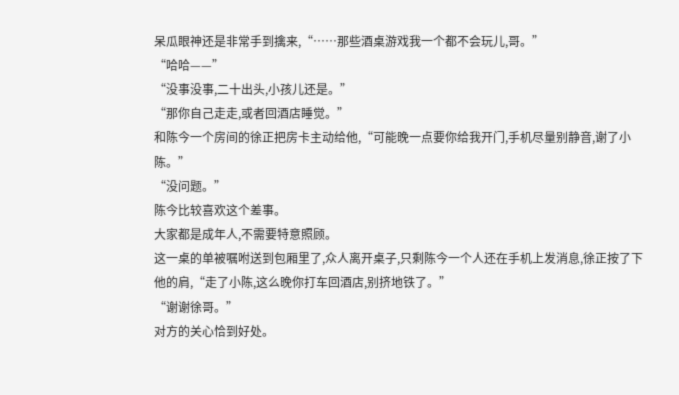呆瓜眼神还是非常手到擒来,“……那些酒桌游戏我一个都不会玩儿,哥。”
“哈哈——”
“没事没事,二十出头,小孩儿还是。”
“那你自己走走,或者回酒店睡觉。”
和陈今一个房间的徐正把房卡主动给他,“可能晚一点要你给我开门,手机尽量别静音,谢了小陈。”
“没问题。”
陈今比较喜欢这个差事。
大家都是成年人,不需要特意照顾。
这一桌的单被嘱咐送到包厢里了,众人离开桌子,只剩陈今一个人还在手机上发消息,徐正按了下他的肩,“走了小陈,这么晚你打车回酒店,别挤地铁了。”
“谢谢徐哥。”
对方的关心恰到好处。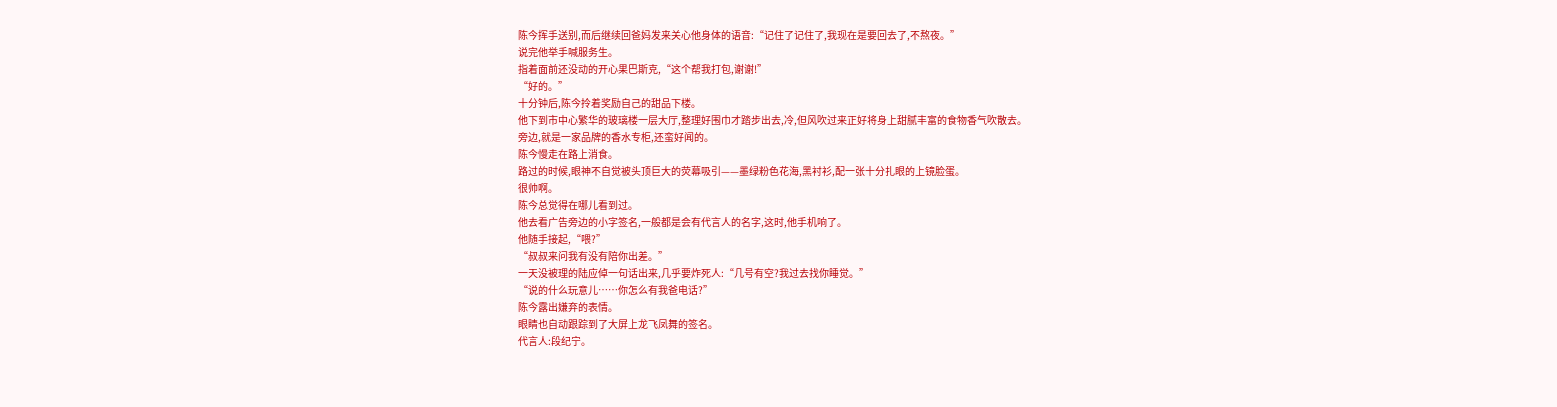陈今挥手送别,而后继续回爸妈发来关心他身体的语音:“记住了记住了,我现在是要回去了,不熬夜。”
说完他举手喊服务生。
指着面前还没动的开心果巴斯克,“这个帮我打包,谢谢!”
“好的。”
十分钟后,陈今拎着奖励自己的甜品下楼。
他下到市中心繁华的玻璃楼一层大厅,整理好围巾才踏步出去,冷,但风吹过来正好将身上甜腻丰富的食物香气吹散去。
旁边,就是一家品牌的香水专柜,还蛮好闻的。
陈今慢走在路上消食。
路过的时候,眼神不自觉被头顶巨大的荧幕吸引——墨绿粉色花海,黑衬衫,配一张十分扎眼的上镜脸蛋。
很帅啊。
陈今总觉得在哪儿看到过。
他去看广告旁边的小字签名,一般都是会有代言人的名字,这时,他手机响了。
他随手接起,“喂?”
“叔叔来问我有没有陪你出差。”
一天没被理的陆应倬一句话出来,几乎要炸死人:“几号有空?我过去找你睡觉。”
“说的什么玩意儿……你怎么有我爸电话?”
陈今露出嫌弃的表情。
眼睛也自动跟踪到了大屏上龙飞凤舞的签名。
代言人:段纪宁。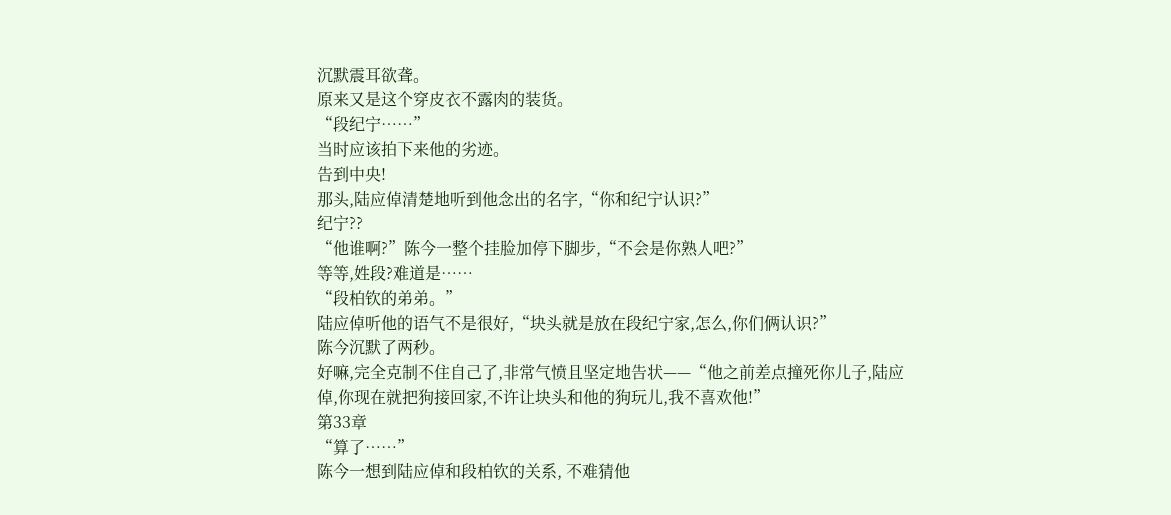沉默震耳欲聋。
原来又是这个穿皮衣不露肉的装货。
“段纪宁……”
当时应该拍下来他的劣迹。
告到中央!
那头,陆应倬清楚地听到他念出的名字,“你和纪宁认识?”
纪宁??
“他谁啊?”陈今一整个挂脸加停下脚步,“不会是你熟人吧?”
等等,姓段?难道是……
“段柏钦的弟弟。”
陆应倬听他的语气不是很好,“块头就是放在段纪宁家,怎么,你们俩认识?”
陈今沉默了两秒。
好嘛,完全克制不住自己了,非常气愤且坚定地告状——“他之前差点撞死你儿子,陆应倬,你现在就把狗接回家,不许让块头和他的狗玩儿,我不喜欢他!”
第33章
“算了……”
陈今一想到陆应倬和段柏钦的关系, 不难猜他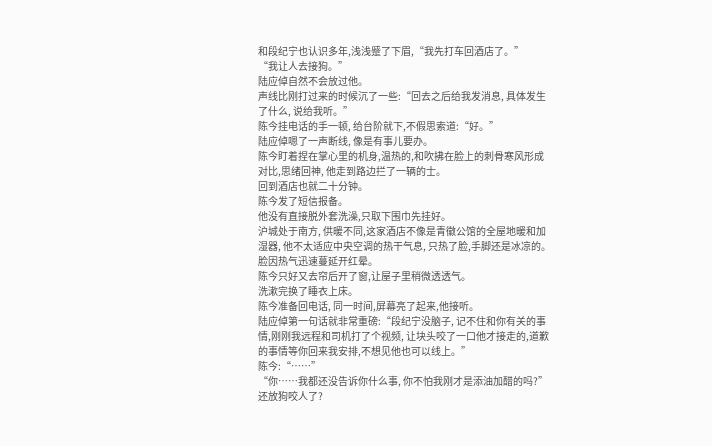和段纪宁也认识多年,浅浅蹙了下眉,“我先打车回酒店了。”
“我让人去接狗。”
陆应倬自然不会放过他。
声线比刚打过来的时候沉了一些:“回去之后给我发消息, 具体发生了什么, 说给我听。”
陈今挂电话的手一顿, 给台阶就下,不假思索道:“好。”
陆应倬嗯了一声断线, 像是有事儿要办。
陈今盯着捏在掌心里的机身,温热的,和吹拂在脸上的刺骨寒风形成对比,思绪回神, 他走到路边拦了一辆的士。
回到酒店也就二十分钟。
陈今发了短信报备。
他没有直接脱外套洗澡,只取下围巾先挂好。
沪城处于南方, 供暖不同,这家酒店不像是青徽公馆的全屋地暖和加湿器, 他不太适应中央空调的热干气息, 只热了脸,手脚还是冰凉的。
脸因热气迅速蔓延开红晕。
陈今只好又去帘后开了窗,让屋子里稍微透透气。
洗漱完换了睡衣上床。
陈今准备回电话, 同一时间,屏幕亮了起来,他接听。
陆应倬第一句话就非常重磅:“段纪宁没脑子, 记不住和你有关的事情,刚刚我远程和司机打了个视频, 让块头咬了一口他才接走的,道歉的事情等你回来我安排,不想见他也可以线上。”
陈今:“……”
“你……我都还没告诉你什么事, 你不怕我刚才是添油加醋的吗?”
还放狗咬人了?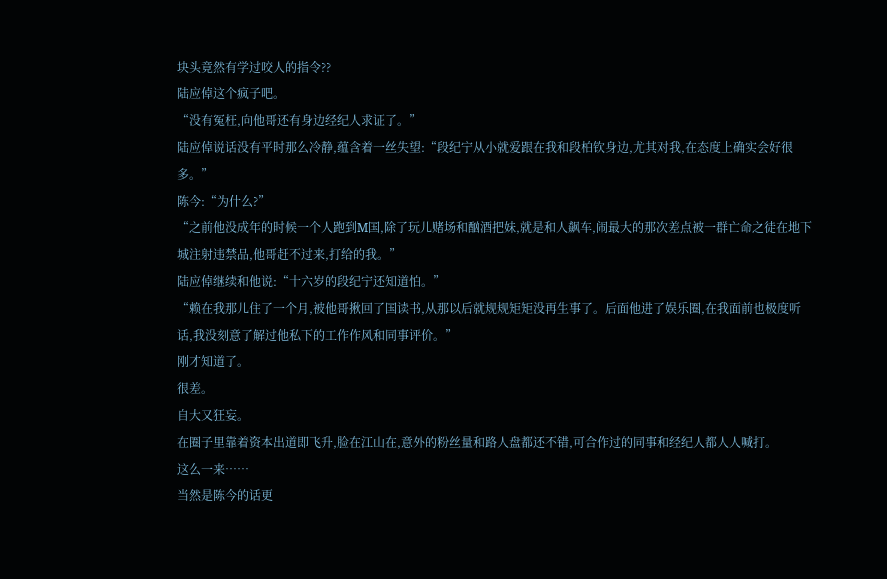块头竟然有学过咬人的指令??
陆应倬这个疯子吧。
“没有冤枉,向他哥还有身边经纪人求证了。”
陆应倬说话没有平时那么冷静,蕴含着一丝失望:“段纪宁从小就爱跟在我和段柏钦身边,尤其对我,在态度上确实会好很多。”
陈今:“为什么?”
“之前他没成年的时候一个人跑到M国,除了玩儿赌场和酗酒把妹,就是和人飙车,闹最大的那次差点被一群亡命之徒在地下城注射违禁品,他哥赶不过来,打给的我。”
陆应倬继续和他说:“十六岁的段纪宁还知道怕。”
“赖在我那儿住了一个月,被他哥揪回了国读书,从那以后就规规矩矩没再生事了。后面他进了娱乐圈,在我面前也极度听话,我没刻意了解过他私下的工作作风和同事评价。”
刚才知道了。
很差。
自大又狂妄。
在圈子里靠着资本出道即飞升,脸在江山在,意外的粉丝量和路人盘都还不错,可合作过的同事和经纪人都人人喊打。
这么一来……
当然是陈今的话更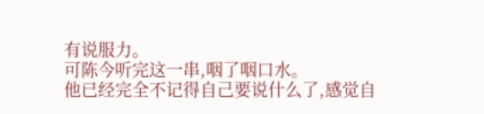有说服力。
可陈今听完这一串,咽了咽口水。
他已经完全不记得自己要说什么了,感觉自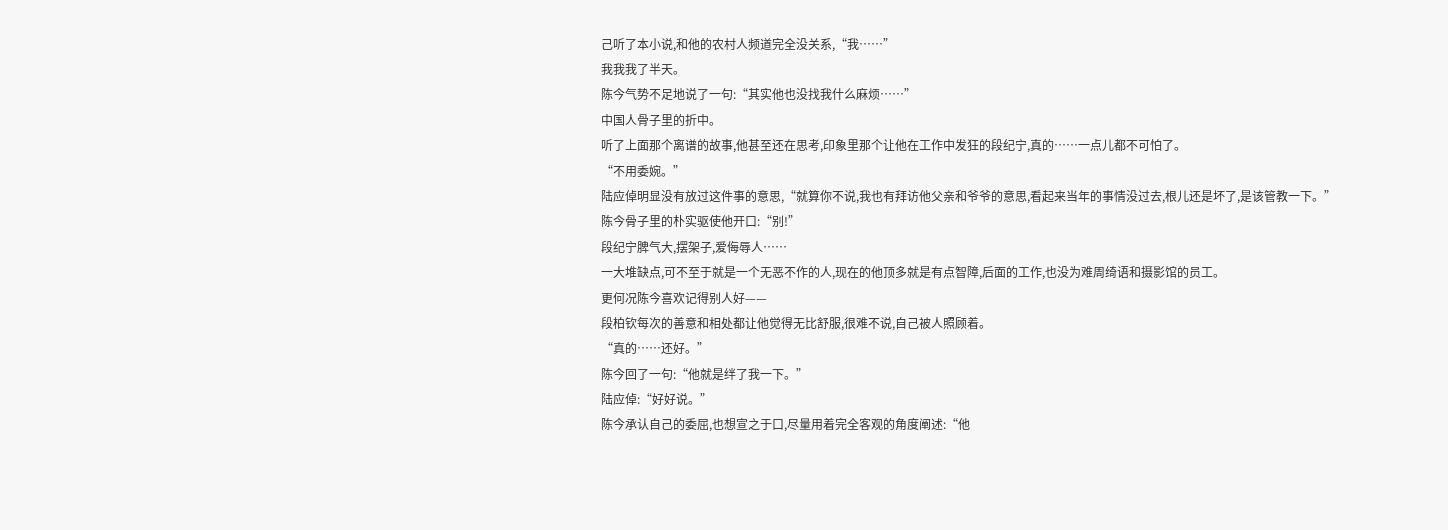己听了本小说,和他的农村人频道完全没关系,“我……”
我我我了半天。
陈今气势不足地说了一句:“其实他也没找我什么麻烦……”
中国人骨子里的折中。
听了上面那个离谱的故事,他甚至还在思考,印象里那个让他在工作中发狂的段纪宁,真的……一点儿都不可怕了。
“不用委婉。”
陆应倬明显没有放过这件事的意思,“就算你不说,我也有拜访他父亲和爷爷的意思,看起来当年的事情没过去,根儿还是坏了,是该管教一下。”
陈今骨子里的朴实驱使他开口:“别!”
段纪宁脾气大,摆架子,爱侮辱人……
一大堆缺点,可不至于就是一个无恶不作的人,现在的他顶多就是有点智障,后面的工作,也没为难周绮语和摄影馆的员工。
更何况陈今喜欢记得别人好——
段柏钦每次的善意和相处都让他觉得无比舒服,很难不说,自己被人照顾着。
“真的……还好。”
陈今回了一句:“他就是绊了我一下。”
陆应倬:“好好说。”
陈今承认自己的委屈,也想宣之于口,尽量用着完全客观的角度阐述:“他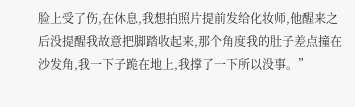脸上受了伤,在休息,我想拍照片提前发给化妆师,他醒来之后没提醒我故意把脚踏收起来,那个角度我的肚子差点撞在沙发角,我一下子跪在地上,我撑了一下所以没事。”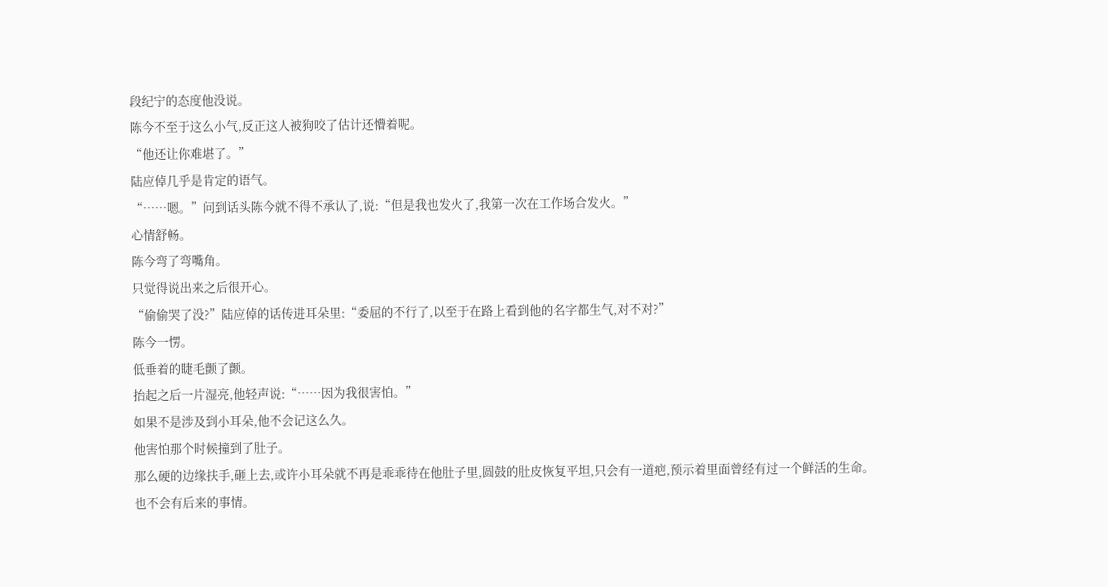段纪宁的态度他没说。
陈今不至于这么小气,反正这人被狗咬了估计还懵着呢。
“他还让你难堪了。”
陆应倬几乎是肯定的语气。
“……嗯。”问到话头陈今就不得不承认了,说:“但是我也发火了,我第一次在工作场合发火。”
心情舒畅。
陈今弯了弯嘴角。
只觉得说出来之后很开心。
“偷偷哭了没?”陆应倬的话传进耳朵里:“委屈的不行了,以至于在路上看到他的名字都生气,对不对?”
陈今一愣。
低垂着的睫毛颤了颤。
抬起之后一片湿亮,他轻声说:“……因为我很害怕。”
如果不是涉及到小耳朵,他不会记这么久。
他害怕那个时候撞到了肚子。
那么硬的边缘扶手,砸上去,或许小耳朵就不再是乖乖待在他肚子里,圆鼓的肚皮恢复平坦,只会有一道疤,预示着里面曾经有过一个鲜活的生命。
也不会有后来的事情。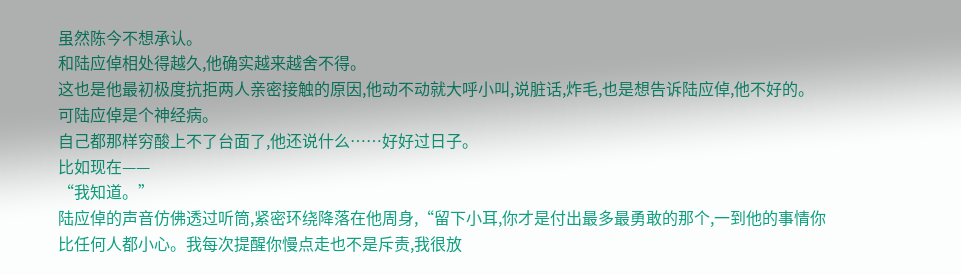虽然陈今不想承认。
和陆应倬相处得越久,他确实越来越舍不得。
这也是他最初极度抗拒两人亲密接触的原因,他动不动就大呼小叫,说脏话,炸毛,也是想告诉陆应倬,他不好的。
可陆应倬是个神经病。
自己都那样穷酸上不了台面了,他还说什么……好好过日子。
比如现在——
“我知道。”
陆应倬的声音仿佛透过听筒,紧密环绕降落在他周身,“留下小耳,你才是付出最多最勇敢的那个,一到他的事情你比任何人都小心。我每次提醒你慢点走也不是斥责,我很放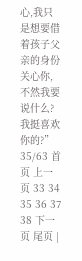心,我只是想要借着孩子父亲的身份关心你,不然我要说什么?我挺喜欢你的?”
35/63 首页 上一页 33 34 35 36 37 38 下一页 尾页 |